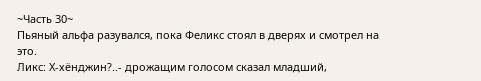~Часть 30~
Пьяный альфа разувался, пока Феликс стоял в дверях и смотрел на это.
Ликс: Х-хёнджин?..- дрожащим голосом сказал младший,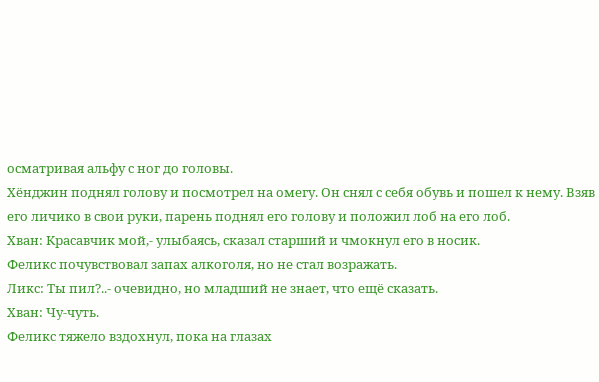осматривая альфу с ног до головы.
Хёнджин поднял голову и посмотрел на омегу. Он снял с себя обувь и пошел к нему. Взяв его личико в свои руки, парень поднял его голову и положил лоб на его лоб.
Хван: Красавчик мой,- улыбаясь, сказал старший и чмокнул его в носик.
Феликс почувствовал запах алкоголя, но не стал возражать.
Ликс: Ты пил?..- очевидно, но младший не знает, что ещё сказать.
Хван: Чу-чуть.
Феликс тяжело вздохнул, пока на глазах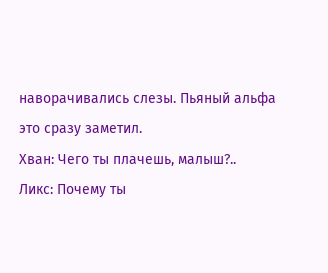наворачивались слезы. Пьяный альфа это сразу заметил.
Хван: Чего ты плачешь, малыш?..
Ликс: Почему ты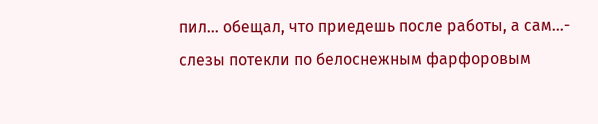пил... обещал, что приедешь после работы, а сам...- слезы потекли по белоснежным фарфоровым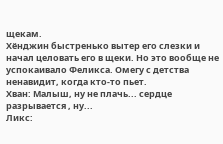щекам.
Хёнджин быстренько вытер его слезки и начал целовать его в щеки. Но это вообще не успокаивало Феликса. Омегу с детства ненавидит, когда кто-то пьет.
Хван: Малыш, ну не плачь... сердце разрывается , ну...
Ликс: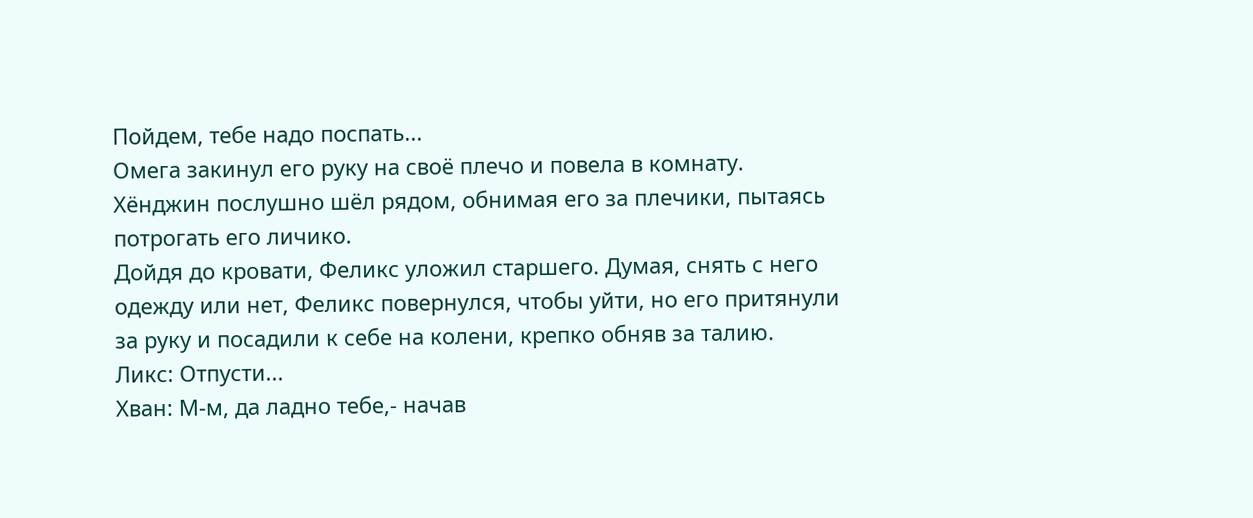Пойдем, тебе надо поспать...
Омега закинул его руку на своё плечо и повела в комнату. Хёнджин послушно шёл рядом, обнимая его за плечики, пытаясь потрогать его личико.
Дойдя до кровати, Феликс уложил старшего. Думая, снять с него одежду или нет, Феликс повернулся, чтобы уйти, но его притянули за руку и посадили к себе на колени, крепко обняв за талию.
Ликс: Отпусти...
Хван: М-м, да ладно тебе,- начав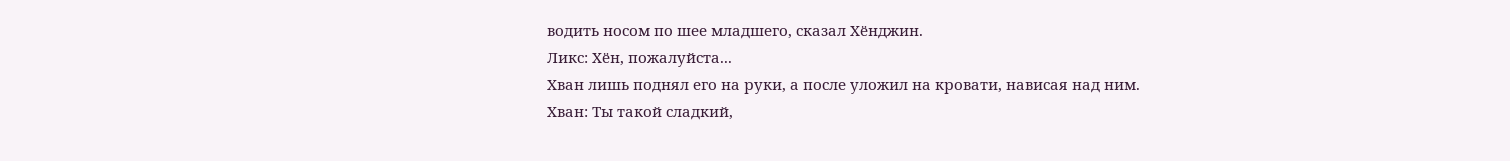водить носом по шее младшего, сказал Хёнджин.
Ликс: Хён, пожалуйста...
Хван лишь поднял его на руки, а после уложил на кровати, нависая над ним.
Хван: Ты такой сладкий,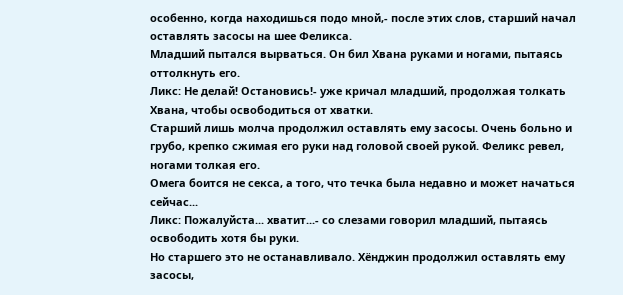особенно, когда находишься подо мной,- после этих слов, старший начал оставлять засосы на шее Феликса.
Младший пытался вырваться. Он бил Хвана руками и ногами, пытаясь оттолкнуть его.
Ликс: Не делай! Остановись!- уже кричал младший, продолжая толкать Хвана, чтобы освободиться от хватки.
Старший лишь молча продолжил оставлять ему засосы. Очень больно и грубо, крепко сжимая его руки над головой своей рукой. Феликс ревел, ногами толкая его.
Омега боится не секса, а того, что течка была недавно и может начаться сейчас...
Ликс: Пожалуйста... хватит...- со слезами говорил младший, пытаясь освободить хотя бы руки.
Но старшего это не останавливало. Хёнджин продолжил оставлять ему засосы,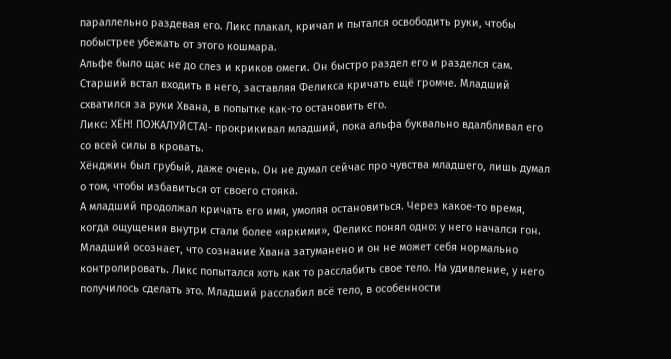параллельно раздевая его. Ликс плакал, кричал и пытался освободить руки, чтобы побыстрее убежать от этого кошмара.
Альфе было щас не до слез и криков омеги. Он быстро раздел его и разделся сам. Старший встал входить в него, заставляя Феликса кричать ещё громче. Младший схватился за руки Хвана, в попытке как-то остановить его.
Ликс: ХЁН! ПОЖАЛУЙСТА!- прокрикивал младший, пока альфа буквально вдалбливал его со всей силы в кровать.
Хёнджин был грубый, даже очень. Он не думал сейчас про чувства младшего, лишь думал о том, чтобы избавиться от своего стояка.
А младший продолжал кричать его имя, умоляя остановиться. Через какое-то время, когда ощущения внутри стали более «яркими», Феликс понял одно: у него начался гон. Младший осознает, что сознание Хвана затуманено и он не может себя нормально контролировать. Ликс попытался хоть как то расслабить свое тело. На удивление, у него получилось сделать это. Младший расслабил всё тело, в особенности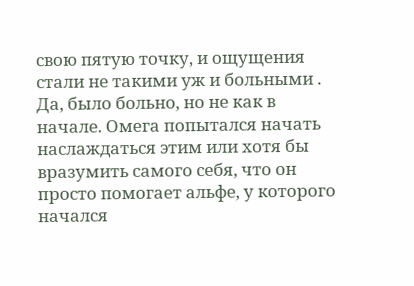свою пятую точку, и ощущения стали не такими уж и больными . Да, было больно, но не как в начале. Омега попытался начать наслаждаться этим или хотя бы вразумить самого себя, что он просто помогает альфе, у которого начался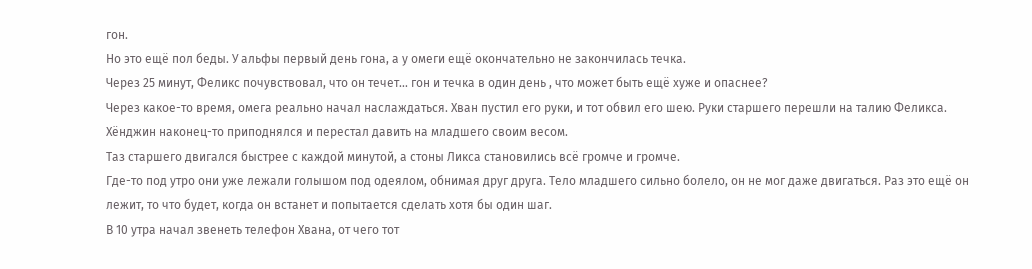гон.
Но это ещё пол беды. У альфы первый день гона, а у омеги ещё окончательно не закончилась течка.
Через 25 минут, Феликс почувствовал, что он течет... гон и течка в один день , что может быть ещё хуже и опаснее?
Через какое-то время, омега реально начал наслаждаться. Хван пустил его руки, и тот обвил его шею. Руки старшего перешли на талию Феликса. Хёнджин наконец-то приподнялся и перестал давить на младшего своим весом.
Таз старшего двигался быстрее с каждой минутой, а стоны Ликса становились всё громче и громче.
Где-то под утро они уже лежали голышом под одеялом, обнимая друг друга. Тело младшего сильно болело, он не мог даже двигаться. Раз это ещё он лежит, то что будет, когда он встанет и попытается сделать хотя бы один шаг.
В 10 утра начал звенеть телефон Хвана, от чего тот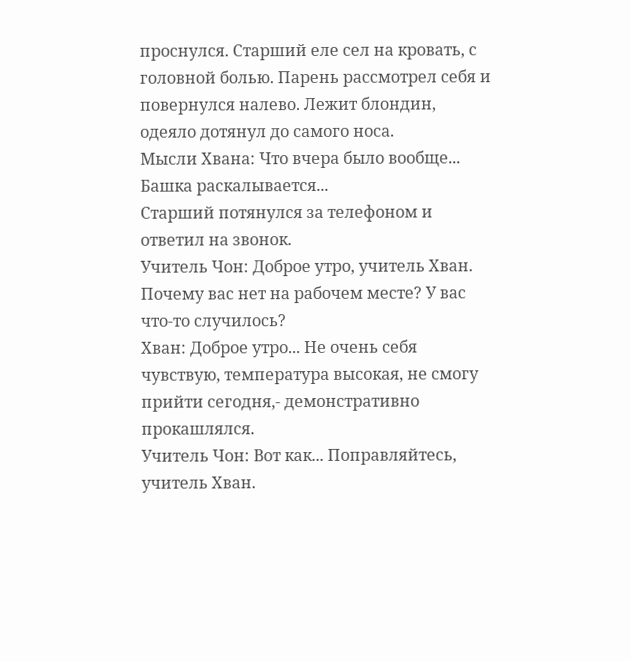проснулся. Старший еле сел на кровать, с головной болью. Парень рассмотрел себя и повернулся налево. Лежит блондин, одеяло дотянул до самого носа.
Мысли Хвана: Что вчера было вообще... Башка раскалывается...
Старший потянулся за телефоном и ответил на звонок.
Учитель Чон: Доброе утро, учитель Хван. Почему вас нет на рабочем месте? У вас что-то случилось?
Хван: Доброе утро... Не очень себя чувствую, температура высокая, не смогу прийти сегодня,- демонстративно прокашлялся.
Учитель Чон: Вот как... Поправляйтесь, учитель Хван.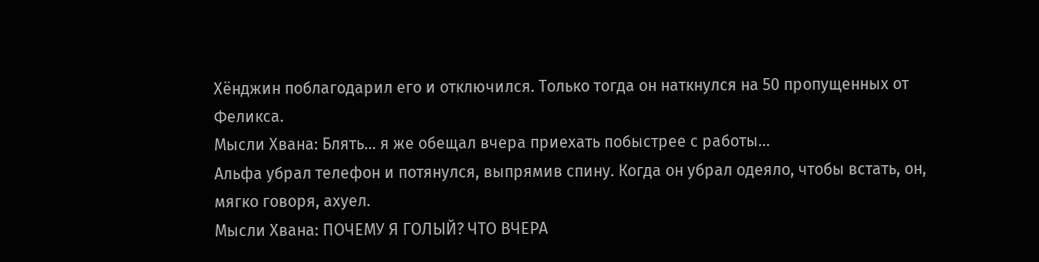Хёнджин поблагодарил его и отключился. Только тогда он наткнулся на 50 пропущенных от Феликса.
Мысли Хвана: Блять... я же обещал вчера приехать побыстрее с работы...
Альфа убрал телефон и потянулся, выпрямив спину. Когда он убрал одеяло, чтобы встать, он, мягко говоря, ахуел.
Мысли Хвана: ПОЧЕМУ Я ГОЛЫЙ? ЧТО ВЧЕРА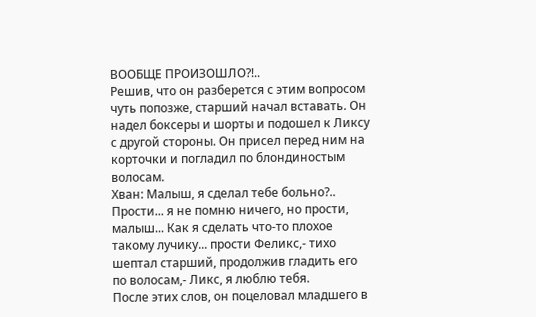ВООБЩЕ ПРОИЗОШЛО?!..
Решив, что он разберется с этим вопросом чуть попозже, старший начал вставать. Он надел боксеры и шорты и подошел к Ликсу с другой стороны. Он присел перед ним на корточки и погладил по блондиностым волосам.
Хван: Малыш, я сделал тебе больно?.. Прости... я не помню ничего, но прости, малыш... Как я сделать что-то плохое такому лучику... прости Феликс,- тихо шептал старший, продолжив гладить его по волосам,- Ликс, я люблю тебя.
После этих слов, он поцеловал младшего в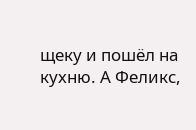щеку и пошёл на кухню. А Феликс,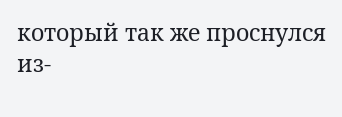который так же проснулся из-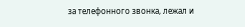за телефонного звонка, лежал и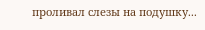проливал слезы на подушку...